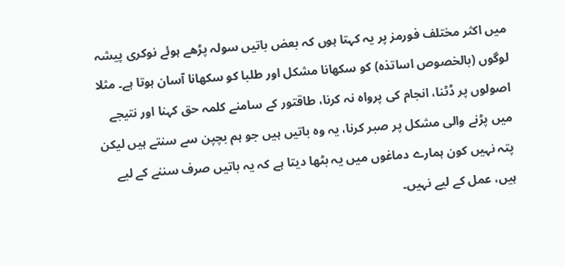میں اکثر مختلف فورمز پر یہ کہتا ہوں کہ بعض باتیں سولہ پڑھے ہوئے نوکری پیشہ لوگوں (بالخصوص اساتذہ) کو سکھانا مشکل اور طلبا کو سکھانا آسان ہوتا ہے۔ مثلا اصولوں پر ڈٹنا، انجام کی پرواہ نہ کرنا، طاقتور کے سامنے کلمہ حق کہنا اور نتیجے میں پڑنے والی مشکل پر صبر کرنا، یہ وہ باتیں ہیں جو ہم بچپن سے سنتے ہیں لیکن پتہ نہیں کون ہمارے دماغوں میں یہ بٹھا دیتا ہے کہ یہ باتیں صرف سننے کے لیے ہیں، عمل کے لیے نہیں۔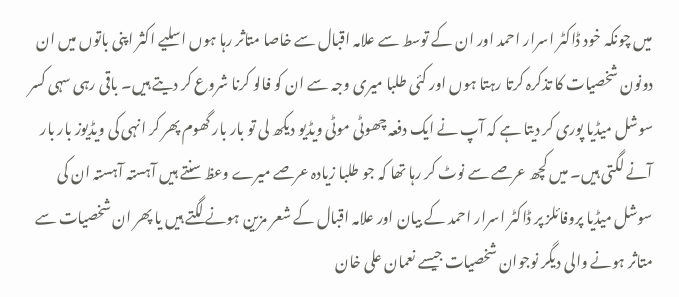میں چونکہ خود ڈاکٹر اسرار احمد اور ان کے توسط سے علامہ اقبال سے خاصا متاثر رہا ہوں اسلیے اکثر اپنی باتوں میں ان دونون شخصیات کا تذکرہ کرتا رہتا ہوں اور کئی طلبا میری وجہ سے ان کو فالو کرنا شروع کر دیتے ہیں۔ باقی رہی سہی کسر سوشل میڈیا پوری کر دیتا ہے کہ آپ نے ایک دفعہ چھوٹی موٹی ویڈیو دیکھ لی تو بار بار گھوم پھر کر انہی کی ویڈیوز بار بار آنے لگتی ہیں۔ میں کچھ عرصے سے نوٹ کر رہا تھا کہ جو طلبا زیادہ عرصے میرے وعظ سنتے ہیں آہستہ آہستہ ان کی سوشل میڈیا پروفائلز پر ڈاکٹر اسرار احمد کے بیان اور علامہ اقبال کے شعر مزین ہونے لگتے ہیں یا پھر ان شخصیات سے متاثر ہونے والی دیگر نوجوان شخصیات جیسے نعمان علی خان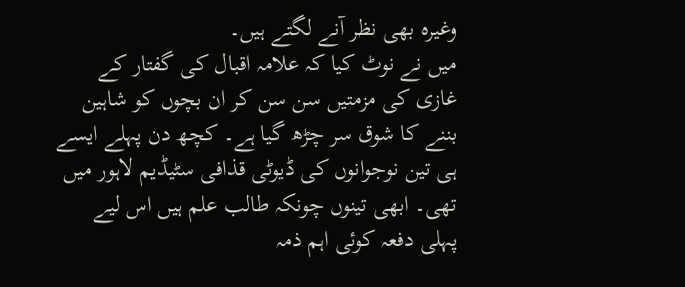وغیرہ بھی نظر آنے لگتے ہیں۔
میں نے نوٹ کیا کہ علامہ اقبال کی گفتار کے غازی کی مزمتیں سن سن کر ان بچوں کو شاہین بننے کا شوق سر چڑھ گیا ہے۔ کچھ دن پہلے ایسے ہی تین نوجوانوں کی ڈیوٹی قذافی سٹیڈیم لاہور میں تھی۔ ابھی تینوں چونکہ طالب علم ہیں اس لیے پہلی دفعہ کوئی اہم ذمہ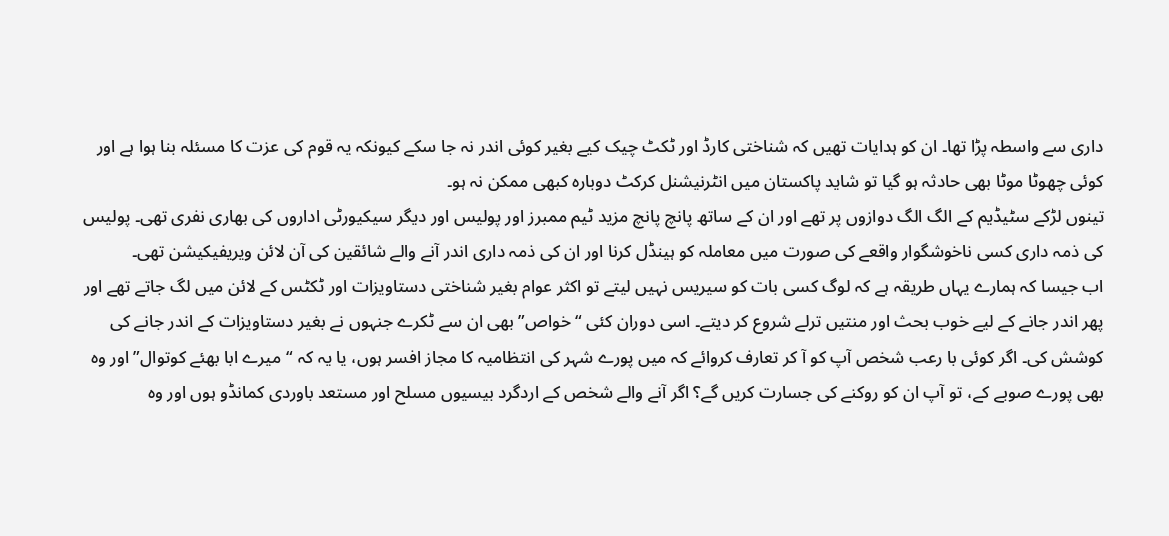داری سے واسطہ پڑا تھا۔ ان کو ہدایات تھیں کہ شناختی کارڈ اور ٹکٹ چیک کیے بغیر کوئی اندر نہ جا سکے کیونکہ یہ قوم کی عزت کا مسئلہ بنا ہوا ہے اور کوئی چھوٹا موٹا بھی حادثہ ہو گیا تو شاید پاکستان میں انٹرنیشنل کرکٹ دوبارہ کبھی ممکن نہ ہو۔
تینوں لڑکے سٹیڈیم کے الگ الگ دوازوں پر تھے اور ان کے ساتھ پانچ پانچ مزید ٹیم ممبرز اور پولیس اور دیگر سیکیورٹی اداروں کی بھاری نفری تھی۔ پولیس کی ذمہ داری کسی ناخوشگوار واقعے کی صورت میں معاملہ کو ہینڈل کرنا اور ان کی ذمہ داری اندر آنے والے شائقین کی آن لائن ویریفیکیشن تھی۔
اب جیسا کہ ہمارے یہاں طریقہ ہے کہ لوگ کسی بات کو سیریس نہیں لیتے تو اکثر عوام بغیر شناختی دستاویزات اور ٹکٹس کے لائن میں لگ جاتے تھے اور پھر اندر جانے کے لیے خوب بحث اور منتیں ترلے شروع کر دیتے۔ اسی دوران کئی “خواص” بھی ان سے ٹکرے جنہوں نے بغیر دستاویزات کے اندر جانے کی کوشش کی۔ اگر کوئی با رعب شخص آپ کو آ کر تعارف کروائے کہ میں پورے شہر کی انتظامیہ کا مجاز افسر ہوں، یا یہ کہ “میرے ابا بھئے کوتوال” اور وہ بھی پورے صوبے کے، تو آپ ان کو روکنے کی جسارت کریں گے؟ اگر آنے والے شخص کے اردگرد بیسیوں مسلح اور مستعد باوردی کمانڈو ہوں اور وہ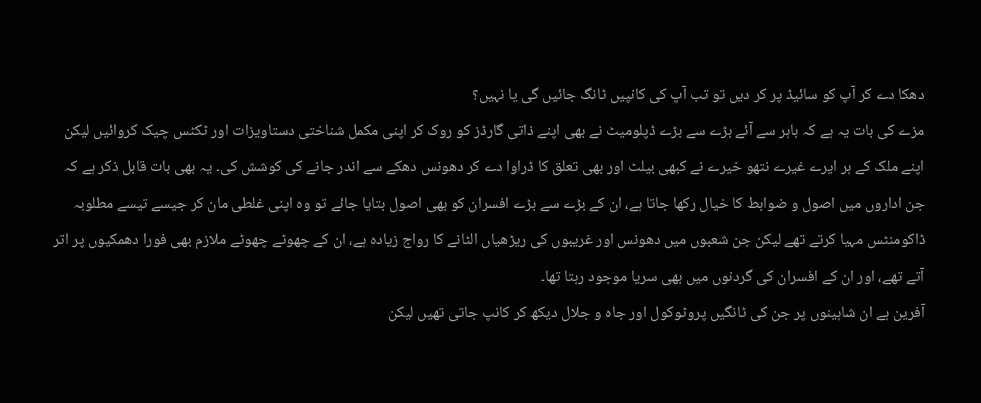دھکا دے کر آپ کو سائیڈ پر کر دیں تو تب آپ کی کانپیں ٹانگ جائیں گی یا نہیں؟
مزے کی بات یہ ہے کہ باہر سے آئے بڑے سے بڑے ڈپلومیٹ نے بھی اپنے ذاتی گارڈز کو روک کر اپنی مکمل شناختی دستاویزات اور ٹکٹس چیک کروائیں لیکن اپنے ملک کے ہر ایرے غیرے نتھو خیرے نے کبھی بیلٹ اور بھی تعلق کا ڈراوا دے کر دھونس دھکے سے اندر جانے کی کوشش کی۔ یہ بھی بات قابل ذکر ہے کہ جن اداروں میں اصول و ضوابط کا خیال رکھا جاتا ہے، ان کے بڑے سے بڑے افسران کو بھی اصول بتایا جائے تو وہ اپنی غلطی مان کر جیسے تیسے مطلوبہ ڈاکومنٹس مہیا کرتے تھے لیکن جن شعبوں میں دھونس اور غریبوں کی ریڑھیاں الٹانے کا رواج زیادہ ہے، ان کے چھوٹے چھوٹے ملازم بھی فورا دھمکیوں پر اتر آتے تھے، اور ان کے افسران کی گردنوں میں بھی سریا موجود رہتا تھا۔
آفرین ہے ان شاہینوں پر جن کی ٹانگیں پروٹوکول اور جاہ و جلال دیکھ کر کانپ جاتی تھیں لیکن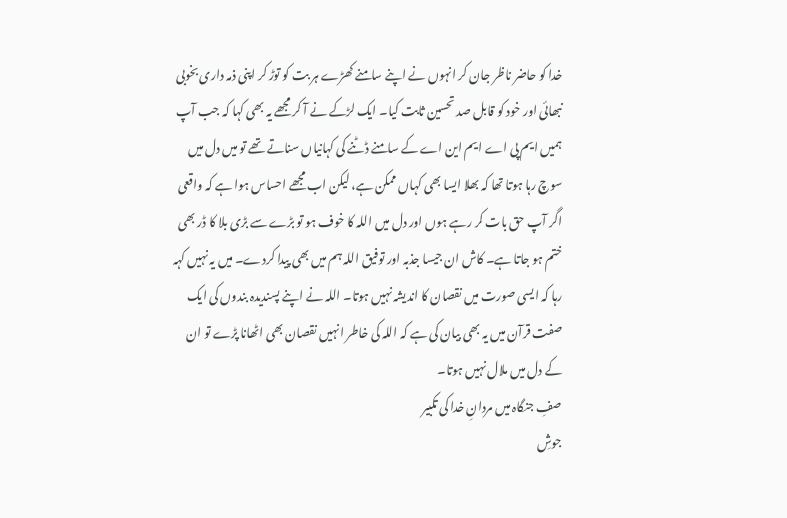خدا کو حاضر ناظر جان کر انہوں نے اپنے سامنے کھڑے ہر بت کو توڑ کر اپنی ذمہ داری بخوبی نبھائی اور خود کو قابل صد تحسین ثابت کیا۔ ایک لڑکے نے آ کر مجھے یہ بھی کہا کہ جب آپ ہمیں ایم پی اے ایم این اے کے سامنے ڈٹنے کی کہانیاں سناتے تھے تو میں دل میں سوچ رہا ہوتا تھا کہ بھلا ایسا بھی کہاں ممکن ہے، لیکن اب مجھے احساس ہوا ہے کہ واقعی اگر آپ حق بات کر رہے ہوں اور دل میں اللہ کا خوف ہو تو بڑے سے بڑی بلا کا ڈر بھی ختم ہو جاتا ہے۔ کاش ان جیسا جذبہ اور توفیق اللہ ہم میں بھی پیدا کردے۔ میں یہ نہیں کہہ رہا کہ ایسی صورت میں نقصان کا اندیشہ نہیں ہوتا۔ اللہ نے اپنے پسندیدہ بندوں کی ایک صفت قرآن میں یہ بھی بیان کی ہے کہ اللہ کی خاطر انہیں نقصان بھی اٹھانا پڑے تو ان کے دل میں ملال نہیں ہوتا۔
صفِ جنگاہ میں مردانِ خدا کی تکبیر
جوشِ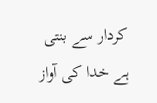کردار سے بنتی ہے خدا کی آواز